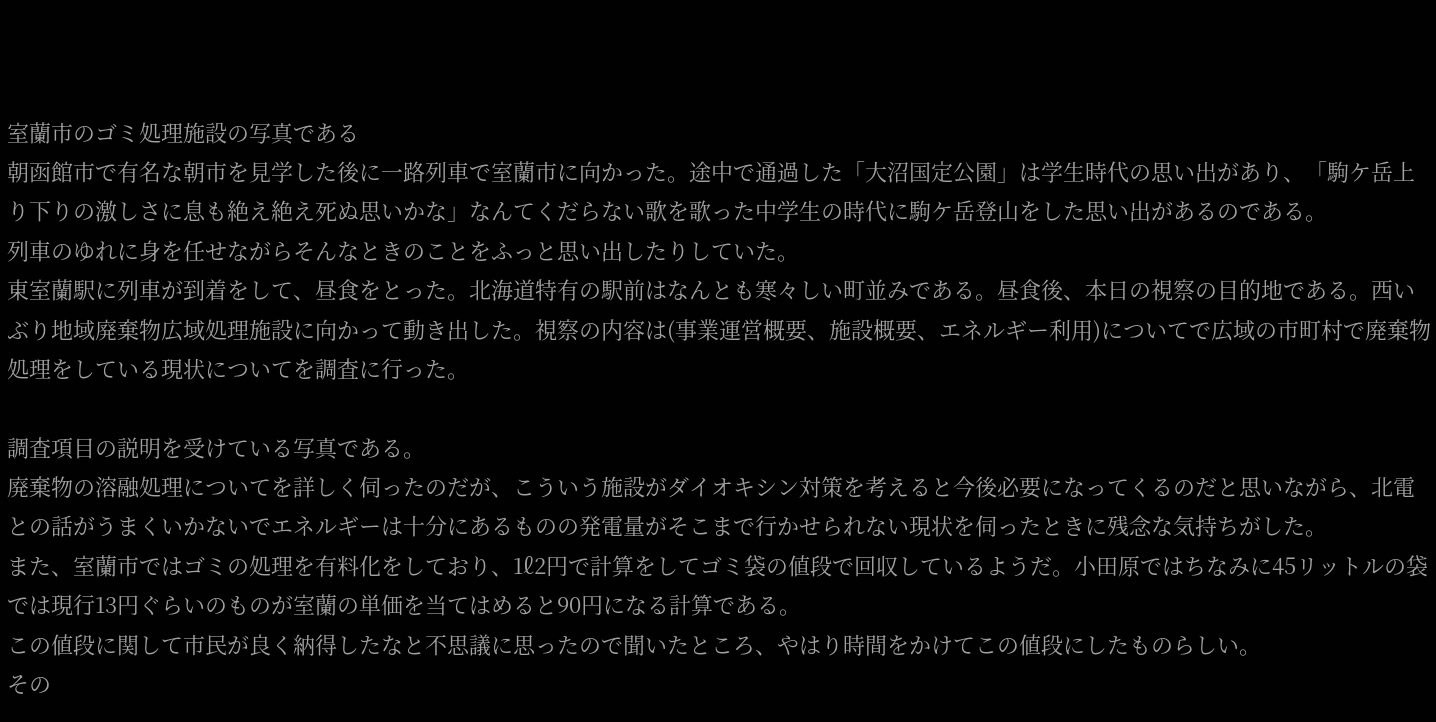室蘭市のゴミ処理施設の写真である
朝函館市で有名な朝市を見学した後に一路列車で室蘭市に向かった。途中で通過した「大沼国定公園」は学生時代の思い出があり、「駒ケ岳上り下りの激しさに息も絶え絶え死ぬ思いかな」なんてくだらない歌を歌った中学生の時代に駒ケ岳登山をした思い出があるのである。
列車のゆれに身を任せながらそんなときのことをふっと思い出したりしていた。
東室蘭駅に列車が到着をして、昼食をとった。北海道特有の駅前はなんとも寒々しい町並みである。昼食後、本日の視察の目的地である。西いぶり地域廃棄物広域処理施設に向かって動き出した。視察の内容は(事業運営概要、施設概要、エネルギー利用)についてで広域の市町村で廃棄物処理をしている現状についてを調査に行った。

調査項目の説明を受けている写真である。
廃棄物の溶融処理についてを詳しく伺ったのだが、こういう施設がダイオキシン対策を考えると今後必要になってくるのだと思いながら、北電との話がうまくいかないでエネルギーは十分にあるものの発電量がそこまで行かせられない現状を伺ったときに残念な気持ちがした。
また、室蘭市ではゴミの処理を有料化をしており、1ℓ2円で計算をしてゴミ袋の値段で回収しているようだ。小田原ではちなみに45リットルの袋では現行13円ぐらいのものが室蘭の単価を当てはめると90円になる計算である。
この値段に関して市民が良く納得したなと不思議に思ったので聞いたところ、やはり時間をかけてこの値段にしたものらしい。
その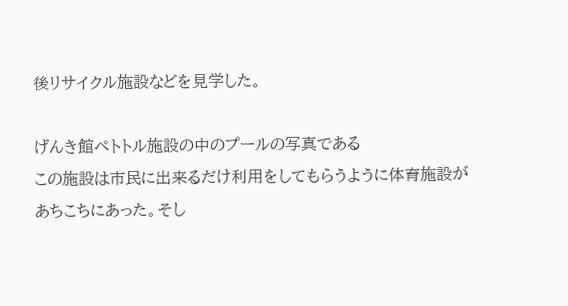後リサイクル施設などを見学した。

げんき館ペトトル施設の中のプールの写真である
この施設は市民に出来るだけ利用をしてもらうように体育施設があちこちにあった。そし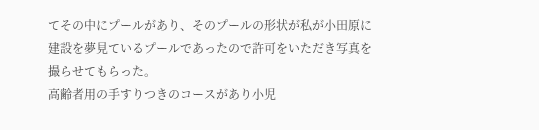てその中にプールがあり、そのプールの形状が私が小田原に建設を夢見ているプールであったので許可をいただき写真を撮らせてもらった。
高齢者用の手すりつきのコースがあり小児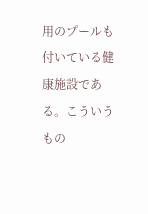用のプールも付いている健康施設である。こういうもの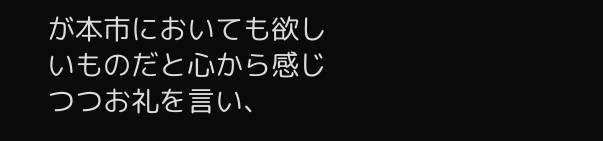が本市においても欲しいものだと心から感じつつお礼を言い、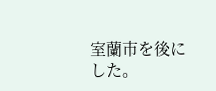室蘭市を後にした。